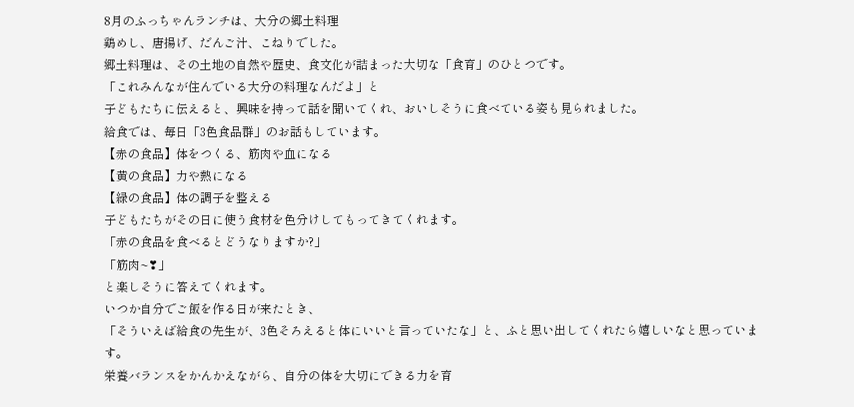8月のふっちゃんランチは、大分の郷土料理
鶏めし、唐揚げ、だんご汁、こねりでした。
郷土料理は、その土地の自然や歴史、食文化が詰まった大切な「食育」のひとつです。
「これみんなが住んでいる大分の料理なんだよ」と
子どもたちに伝えると、興味を持って話を聞いてくれ、おいしそうに食べている姿も見られました。
給食では、毎日「3色食品群」のお話もしています。
【赤の食品】体をつくる、筋肉や血になる
【黄の食品】力や熱になる
【緑の食品】体の調子を整える
子どもたちがその日に使う食材を色分けしてもってきてくれます。
「赤の食品を食べるとどうなりますか?」
「筋肉~❣」
と楽しそうに答えてくれます。
いつか自分でご飯を作る日が来たとき、
「そういえば給食の先生が、3色そろえると体にいいと言っていたな」と、ふと思い出してくれたら嬉しいなと思っています。
栄養バランスをかんかえながら、自分の体を大切にできる力を育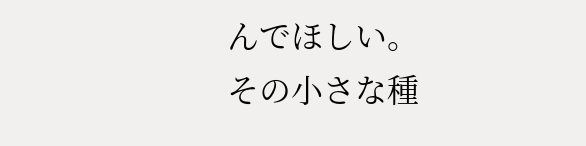んでほしい。
その小さな種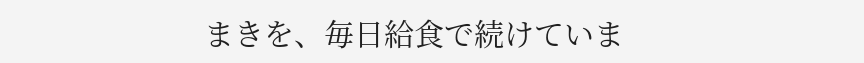まきを、毎日給食で続けていま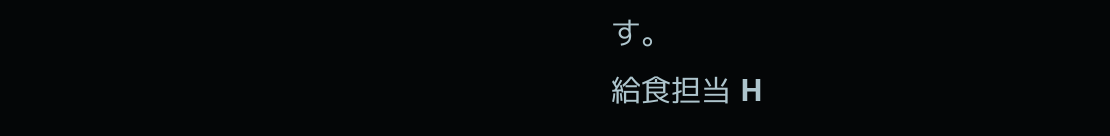す。
給食担当 H